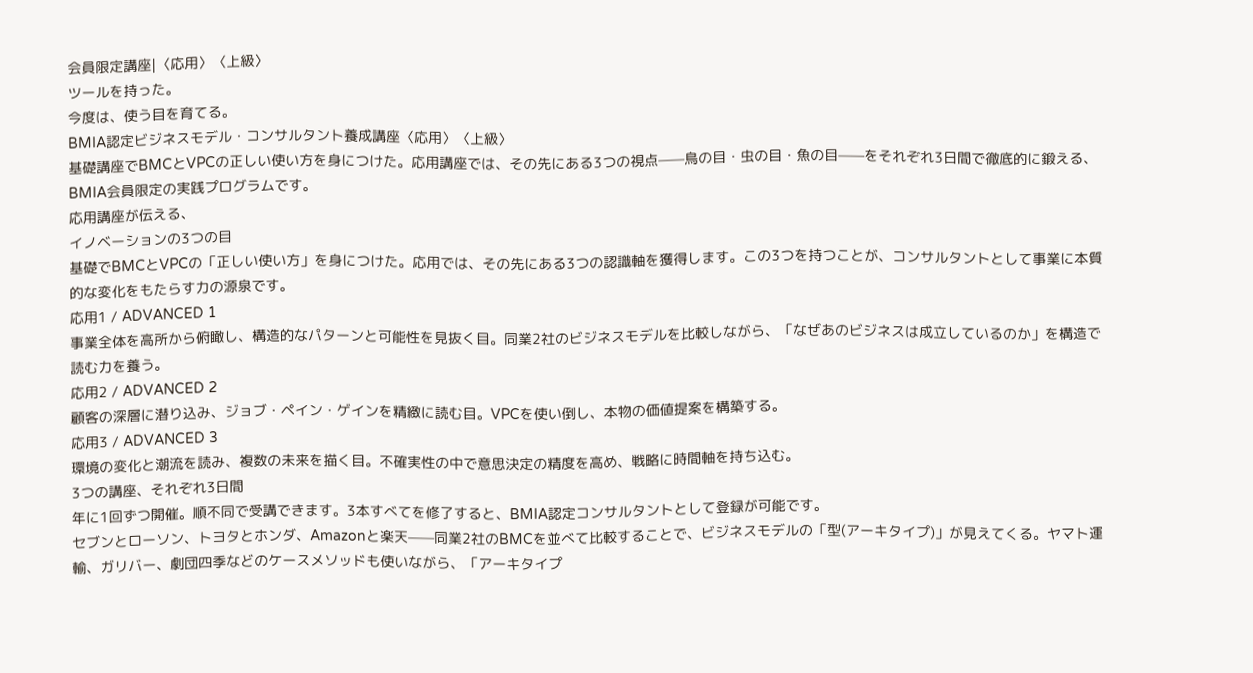会員限定講座|〈応用〉〈上級〉
ツールを持った。
今度は、使う目を育てる。
BMIA認定ビジネスモデル・コンサルタント養成講座〈応用〉〈上級〉
基礎講座でBMCとVPCの正しい使い方を身につけた。応用講座では、その先にある3つの視点——鳥の目・虫の目・魚の目——をそれぞれ3日間で徹底的に鍛える、BMIA会員限定の実践プログラムです。
応用講座が伝える、
イノベーションの3つの目
基礎でBMCとVPCの「正しい使い方」を身につけた。応用では、その先にある3つの認識軸を獲得します。この3つを持つことが、コンサルタントとして事業に本質的な変化をもたらす力の源泉です。
応用1 / ADVANCED 1
事業全体を高所から俯瞰し、構造的なパターンと可能性を見抜く目。同業2社のビジネスモデルを比較しながら、「なぜあのビジネスは成立しているのか」を構造で読む力を養う。
応用2 / ADVANCED 2
顧客の深層に潜り込み、ジョブ・ペイン・ゲインを精緻に読む目。VPCを使い倒し、本物の価値提案を構築する。
応用3 / ADVANCED 3
環境の変化と潮流を読み、複数の未来を描く目。不確実性の中で意思決定の精度を高め、戦略に時間軸を持ち込む。
3つの講座、それぞれ3日間
年に1回ずつ開催。順不同で受講できます。3本すべてを修了すると、BMIA認定コンサルタントとして登録が可能です。
セブンとローソン、トヨタとホンダ、Amazonと楽天——同業2社のBMCを並べて比較することで、ビジネスモデルの「型(アーキタイプ)」が見えてくる。ヤマト運輸、ガリバー、劇団四季などのケースメソッドも使いながら、「アーキタイプ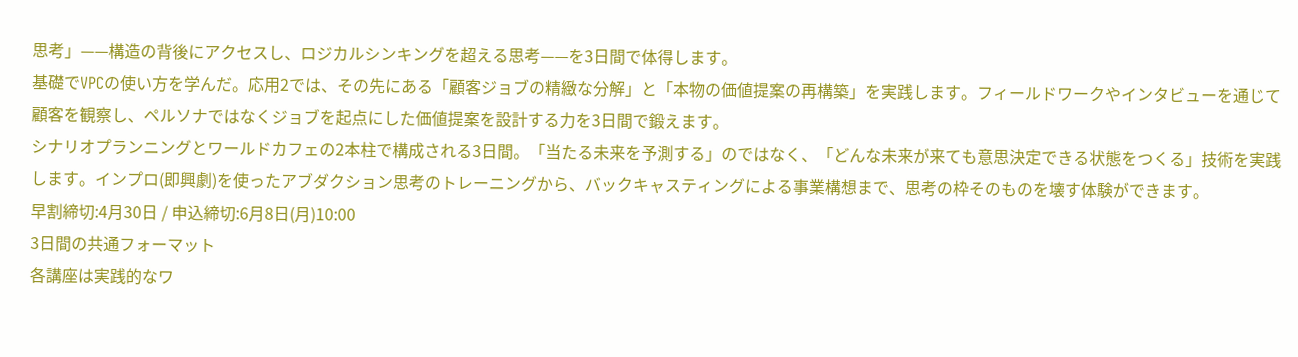思考」——構造の背後にアクセスし、ロジカルシンキングを超える思考——を3日間で体得します。
基礎でVPCの使い方を学んだ。応用2では、その先にある「顧客ジョブの精緻な分解」と「本物の価値提案の再構築」を実践します。フィールドワークやインタビューを通じて顧客を観察し、ペルソナではなくジョブを起点にした価値提案を設計する力を3日間で鍛えます。
シナリオプランニングとワールドカフェの2本柱で構成される3日間。「当たる未来を予測する」のではなく、「どんな未来が来ても意思決定できる状態をつくる」技術を実践します。インプロ(即興劇)を使ったアブダクション思考のトレーニングから、バックキャスティングによる事業構想まで、思考の枠そのものを壊す体験ができます。
早割締切:4月30日 / 申込締切:6月8日(月)10:00
3日間の共通フォーマット
各講座は実践的なワ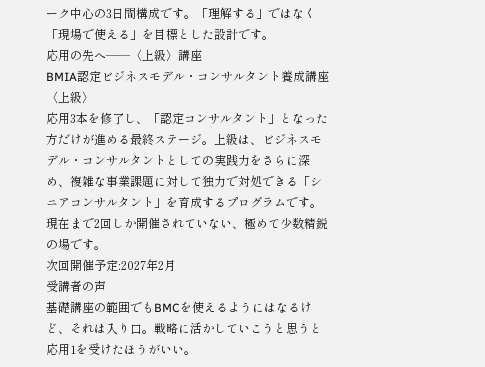ーク中心の3日間構成です。「理解する」ではなく「現場で使える」を目標とした設計です。
応用の先へ——〈上級〉講座
BMIA認定ビジネスモデル・コンサルタント養成講座〈上級〉
応用3本を修了し、「認定コンサルタント」となった方だけが進める最終ステージ。上級は、ビジネスモデル・コンサルタントとしての実践力をさらに深め、複雑な事業課題に対して独力で対処できる「シニアコンサルタント」を育成するプログラムです。現在まで2回しか開催されていない、極めて少数精鋭の場です。
次回開催予定:2027年2月
受講者の声
基礎講座の範囲でもBMCを使えるようにはなるけど、それは入り口。戦略に活かしていこうと思うと応用1を受けたほうがいい。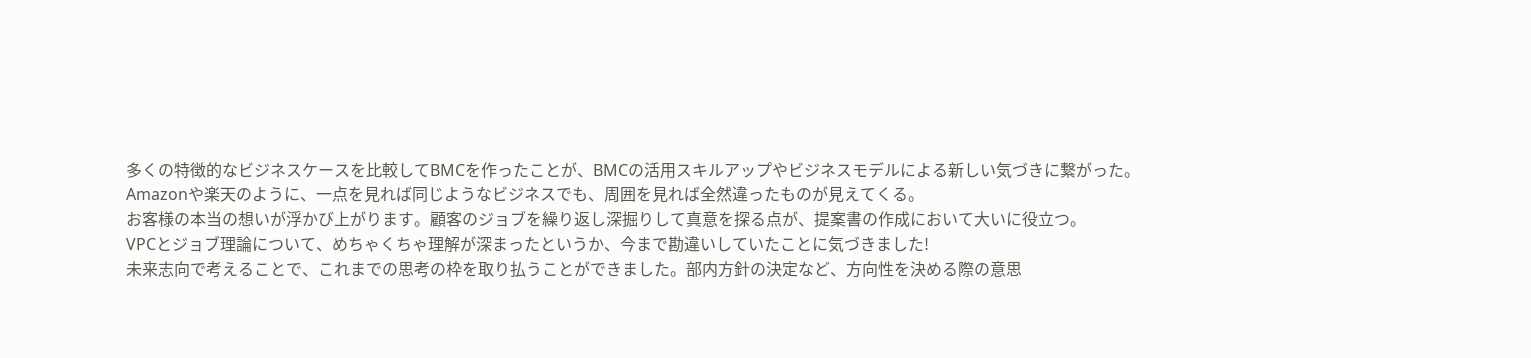多くの特徴的なビジネスケースを比較してBMCを作ったことが、BMCの活用スキルアップやビジネスモデルによる新しい気づきに繋がった。Amazonや楽天のように、一点を見れば同じようなビジネスでも、周囲を見れば全然違ったものが見えてくる。
お客様の本当の想いが浮かび上がります。顧客のジョブを繰り返し深掘りして真意を探る点が、提案書の作成において大いに役立つ。
VPCとジョブ理論について、めちゃくちゃ理解が深まったというか、今まで勘違いしていたことに気づきました!
未来志向で考えることで、これまでの思考の枠を取り払うことができました。部内方針の決定など、方向性を決める際の意思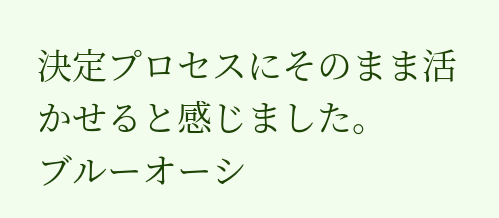決定プロセスにそのまま活かせると感じました。
ブルーオーシ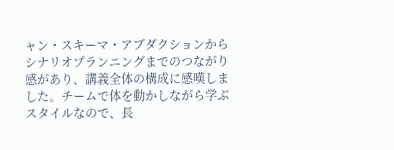ャン・スキーマ・アブダクションからシナリオプランニングまでのつながり感があり、講義全体の構成に感嘆しました。チームで体を動かしながら学ぶスタイルなので、長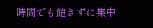時間でも飽きずに集中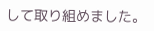して取り組めました。